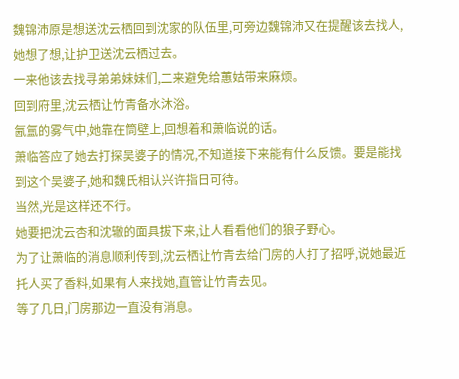魏锦沛原是想送沈云栖回到沈家的队伍里,可旁边魏锦沛又在提醒该去找人,她想了想,让护卫送沈云栖过去。
一来他该去找寻弟弟妹妹们,二来避免给蕙姑带来麻烦。
回到府里,沈云栖让竹青备水沐浴。
氤氲的雾气中,她靠在筒壁上,回想着和萧临说的话。
萧临答应了她去打探吴婆子的情况,不知道接下来能有什么反馈。要是能找到这个吴婆子,她和魏氏相认兴许指日可待。
当然,光是这样还不行。
她要把沈云杏和沈辙的面具拔下来,让人看看他们的狼子野心。
为了让萧临的消息顺利传到,沈云栖让竹青去给门房的人打了招呼,说她最近托人买了香料,如果有人来找她,直管让竹青去见。
等了几日,门房那边一直没有消息。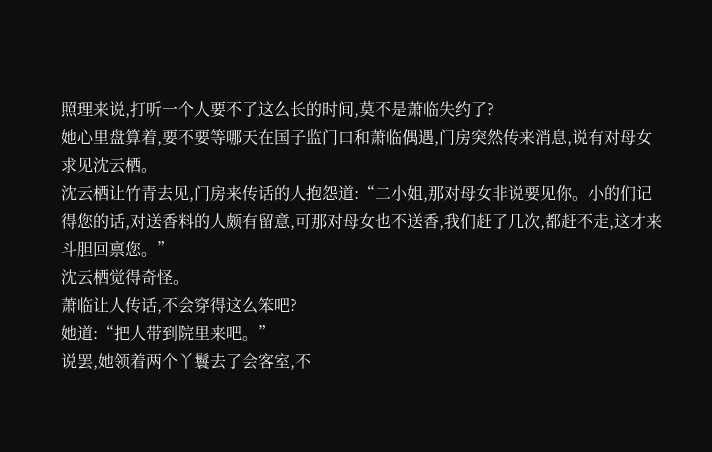照理来说,打听一个人要不了这么长的时间,莫不是萧临失约了?
她心里盘算着,要不要等哪天在国子监门口和萧临偶遇,门房突然传来消息,说有对母女求见沈云栖。
沈云栖让竹青去见,门房来传话的人抱怨道:“二小姐,那对母女非说要见你。小的们记得您的话,对送香料的人颇有留意,可那对母女也不送香,我们赶了几次,都赶不走,这才来斗胆回禀您。”
沈云栖觉得奇怪。
萧临让人传话,不会穿得这么笨吧?
她道:“把人带到院里来吧。”
说罢,她领着两个丫鬟去了会客室,不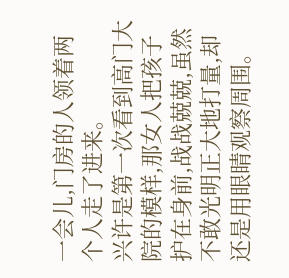一会儿,门房的人领着两个人走了进来。
兴许是第一次看到高门大院的模样,那女人把孩子护在身前,战战兢兢,虽然不敢光明正大地打量,却还是用眼睛观察周围。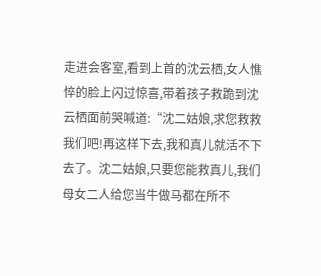走进会客室,看到上首的沈云栖,女人憔悴的脸上闪过惊喜,带着孩子救跪到沈云栖面前哭喊道:“沈二姑娘,求您救救我们吧!再这样下去,我和真儿就活不下去了。沈二姑娘,只要您能救真儿,我们母女二人给您当牛做马都在所不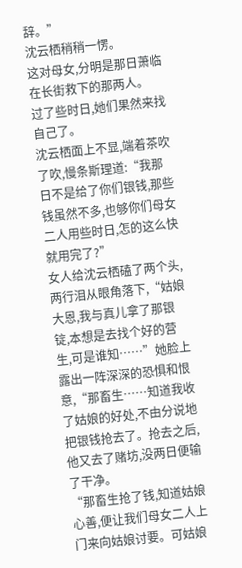辞。”
沈云栖稍稍一愣。
这对母女,分明是那日萧临在长街救下的那两人。
过了些时日,她们果然来找自己了。
沈云栖面上不显,端着茶吹了吹,慢条斯理道:“我那日不是给了你们银钱,那些钱虽然不多,也够你们母女二人用些时日,怎的这么快就用完了?”
女人给沈云栖磕了两个头,两行泪从眼角落下,“姑娘大恩,我与真儿拿了那银锭,本想是去找个好的营生,可是谁知……”她脸上露出一阵深深的恐惧和恨意,“那畜生……知道我收了姑娘的好处,不由分说地把银钱抢去了。抢去之后,他又去了赌坊,没两日便输了干净。
“那畜生抢了钱,知道姑娘心善,便让我们母女二人上门来向姑娘讨要。可姑娘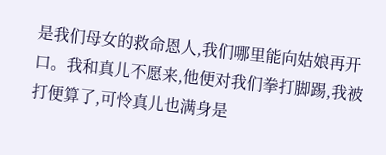是我们母女的救命恩人,我们哪里能向姑娘再开口。我和真儿不愿来,他便对我们拳打脚踢,我被打便算了,可怜真儿也满身是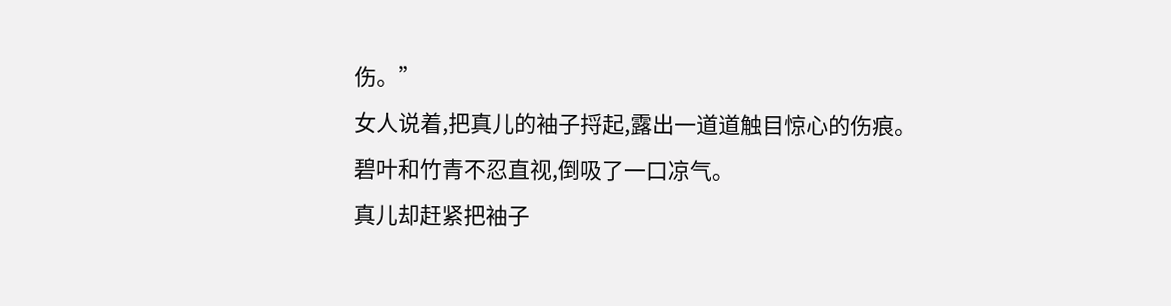伤。”
女人说着,把真儿的袖子捋起,露出一道道触目惊心的伤痕。
碧叶和竹青不忍直视,倒吸了一口凉气。
真儿却赶紧把袖子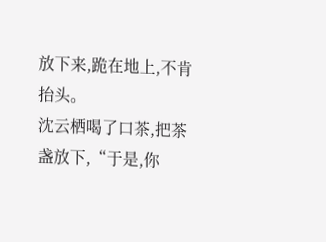放下来,跪在地上,不肯抬头。
沈云栖喝了口茶,把茶盏放下,“于是,你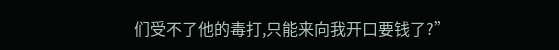们受不了他的毒打,只能来向我开口要钱了?”